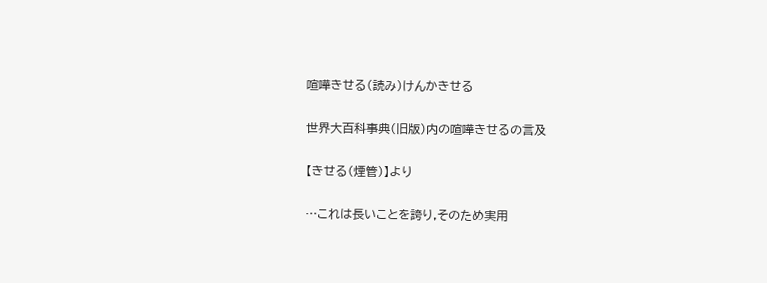喧嘩きせる(読み)けんかきせる

世界大百科事典(旧版)内の喧嘩きせるの言及

【きせる(煙管)】より

…これは長いことを誇り,そのため実用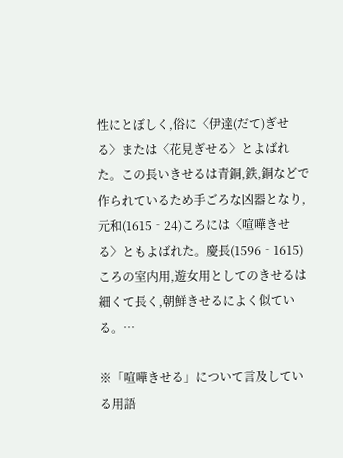性にとぼしく,俗に〈伊達(だて)ぎせる〉または〈花見ぎせる〉とよばれた。この長いきせるは青銅,鉄,銅などで作られているため手ごろな凶器となり,元和(1615‐24)ころには〈喧嘩きせる〉ともよばれた。慶長(1596‐1615)ころの室内用,遊女用としてのきせるは細くて長く,朝鮮きせるによく似ている。…

※「喧嘩きせる」について言及している用語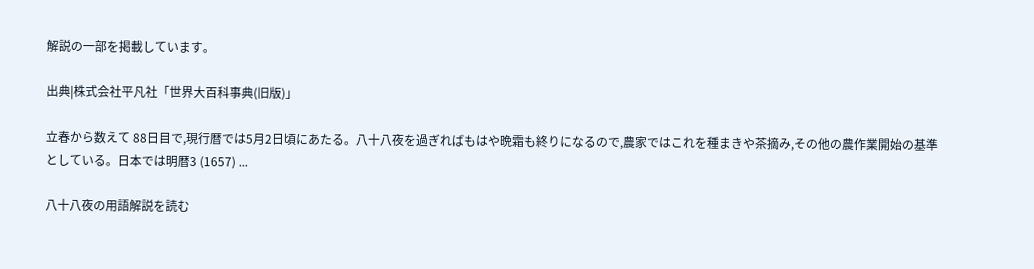解説の一部を掲載しています。

出典|株式会社平凡社「世界大百科事典(旧版)」

立春から数えて 88日目で,現行暦では5月2日頃にあたる。八十八夜を過ぎればもはや晩霜も終りになるので,農家ではこれを種まきや茶摘み,その他の農作業開始の基準としている。日本では明暦3 (1657) ...

八十八夜の用語解説を読む